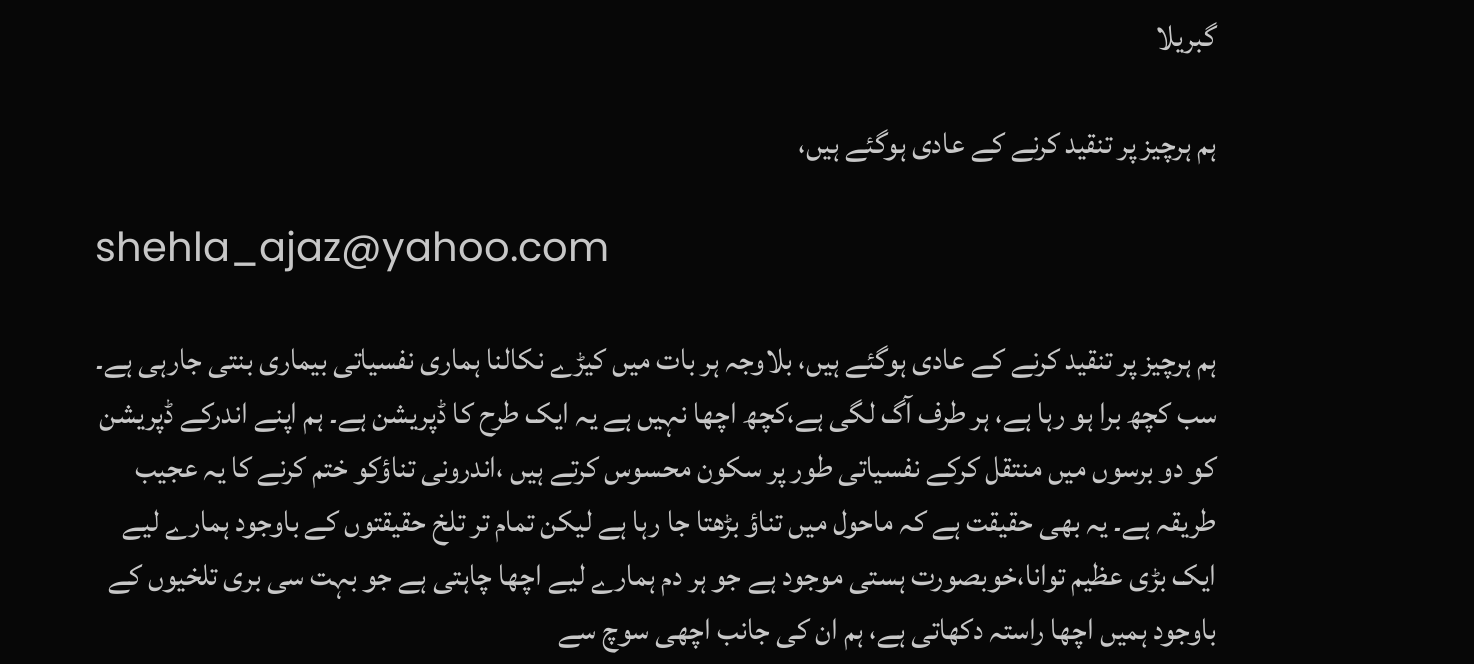گبریلا

ہم ہرچیز پر تنقید کرنے کے عادی ہوگئے ہیں،

shehla_ajaz@yahoo.com

ہم ہرچیز پر تنقید کرنے کے عادی ہوگئے ہیں، بلاوجہ ہر بات میں کیڑے نکالنا ہماری نفسیاتی بیماری بنتی جارہی ہے۔ سب کچھ برا ہو رہا ہے، ہر طرف آگ لگی ہے،کچھ اچھا نہیں ہے یہ ایک طرح کا ڈپریشن ہے۔ ہم اپنے اندرکے ڈپریشن کو دو برسوں میں منتقل کرکے نفسیاتی طور پر سکون محسوس کرتے ہیں ،اندرونی تناؤکو ختم کرنے کا یہ عجیب طریقہ ہے۔ یہ بھی حقیقت ہے کہ ماحول میں تناؤ بڑھتا جا رہا ہے لیکن تمام تر تلخ حقیقتوں کے باوجود ہمارے لیے ایک بڑی عظیم توانا،خوبصورت ہستی موجود ہے جو ہر دم ہمارے لیے اچھا چاہتی ہے جو بہت سی بری تلخیوں کے باوجود ہمیں اچھا راستہ دکھاتی ہے، ہم ان کی جانب اچھی سوچ سے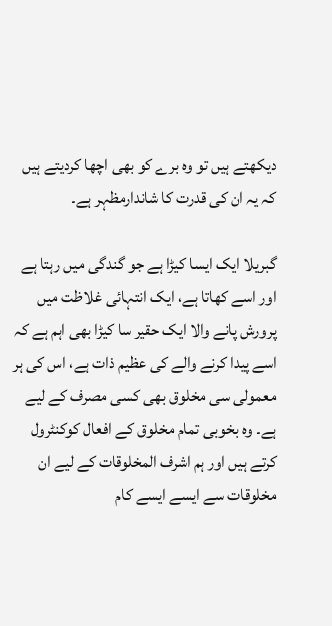دیکھتے ہیں تو وہ برے کو بھی اچھا کردیتے ہیں کہ یہ ان کی قدرت کا شاندارمظہر ہے۔

گبریلا ایک ایسا کیڑا ہے جو گندگی میں رہتا ہے اور اسے کھاتا ہے، ایک انتہائی غلاظت میں پرورش پانے والا ایک حقیر سا کیڑا بھی اہم ہے کہ اسے پیدا کرنے والے کی عظیم ذات ہے، اس کی ہر معمولی سی مخلوق بھی کسی مصرف کے لیے ہے۔ وہ بخوبی تمام مخلوق کے افعال کوکنٹرول کرتے ہیں اور ہم اشرف المخلوقات کے لیے ان مخلوقات سے ایسے ایسے کام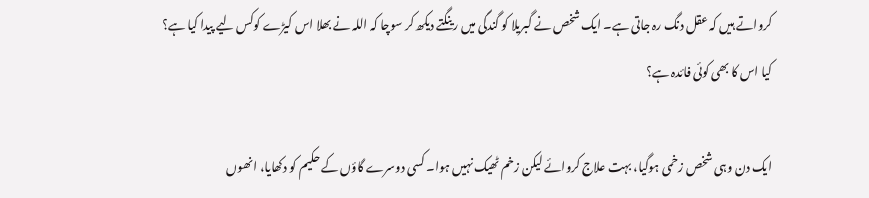کرواتے ہیں کہ عقل دنگ رہ جاتی ہے۔ ایک شخص نے گبریلا کو گندگی میں رینگتے دیکھ کر سوچا کہ اللہ نے بھلا اس کیڑے کوکس لیے پیدا کیا ہے؟ کیا اس کا بھی کوئی فائدہ ہے؟

ایک دن وہی شخص زخمی ہوگیا، بہت علاج کروائے لیکن زخم ٹھیک نہیں ہوا۔ کسی دوسرے گاؤں کے حکیم کو دکھایا، انھوں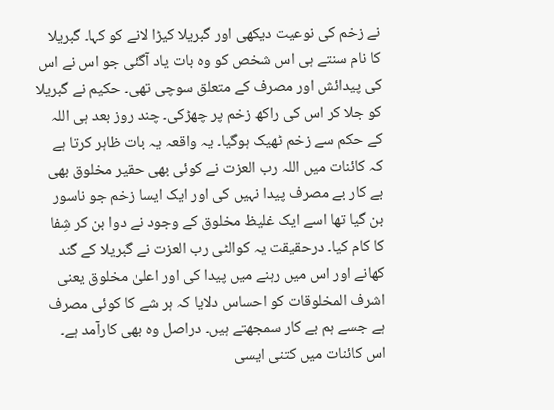نے زخم کی نوعیت دیکھی اور گبریلا کیڑا لانے کو کہا۔ گبریلا کا نام سنتے ہی اس شخص کو وہ بات یاد آگئی جو اس نے اس کی پیدائش اور مصرف کے متعلق سوچی تھی۔ حکیم نے گبریلا کو جلا کر اس کی راکھ زخم پر چھڑکی۔ چند روز بعد ہی اللہ کے حکم سے زخم ٹھیک ہوگیا۔ یہ واقعہ یہ بات ظاہر کرتا ہے کہ کائنات میں اللہ رب العزت نے کوئی بھی حقیر مخلوق بھی بے کار بے مصرف پیدا نہیں کی اور ایک ایسا زخم جو ناسور بن گیا تھا اسے ایک غلیظ مخلوق کے وجود نے دوا بن کر شِفا کا کام کیا۔ درحقیقت یہ کوالٹی رب العزت نے گبریلا کے گند کھانے اور اس میں رہنے میں پیدا کی اور اعلیٰ مخلوق یعنی اشرف المخلوقات کو احساس دلایا کہ ہر شے کا کوئی مصرف ہے جسے ہم بے کار سمجھتے ہیں۔ دراصل وہ بھی کارآمد ہے۔ اس کائنات میں کتنی ایسی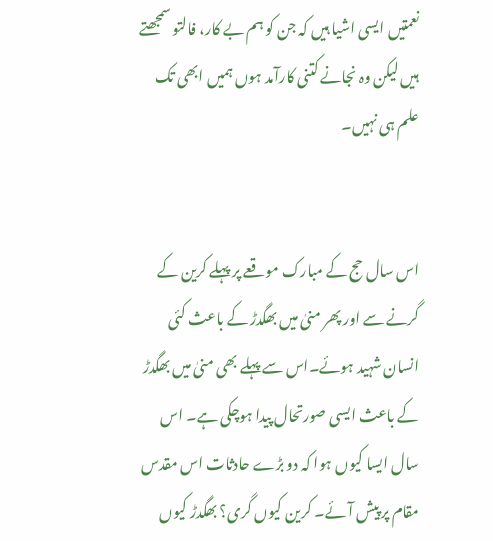نعمتیں ایسی اشیا ہیں کہ جن کو ہم بے کار، فالتو سمجھتے ہیں لیکن وہ نجانے کتنی کارآمد ہوں ہمیں ابھی تک علم ہی نہیں۔


اس سال حج کے مبارک موقعے پر پہلے کرین کے گرنے سے اور پھر منیٰ میں بھگدڑ کے باعث کئی انسان شہید ہوئے۔اس سے پہلے بھی منیٰ میں بھگدڑ کے باعث ایسی صورتحال پیدا ہوچکی ہے۔ اس سال ایسا کیوں ہوا کہ دو بڑے حادثات اس مقدس مقام پر پیش آئے۔ کرین کیوں گری؟ بھگدڑ کیوں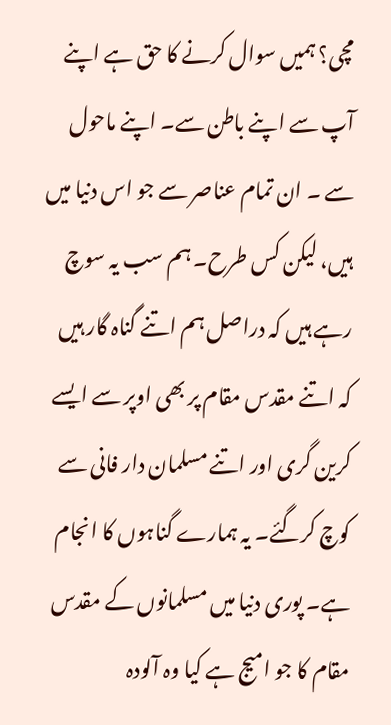مچی؟ ہمیں سوال کرنے کا حق ہے اپنے آپ سے اپنے باطن سے۔ اپنے ماحول سے ۔ ان تمام عناصر سے جو اس دنیا میں ہیں، لیکن کس طرح۔ ہم سب یہ سوچ رہے ہیں کہ دراصل ہم اتنے گناہ گار ہیں کہ اتنے مقدس مقام پر بھی اوپر سے ایسے کرین گری اور اتنے مسلمان دار فانی سے کوچ کرگئے۔ یہ ہمارے گناہوں کا انجام ہے۔ پوری دنیا میں مسلمانوں کے مقدس مقام کا جو امیج ہے کیا وہ آلودہ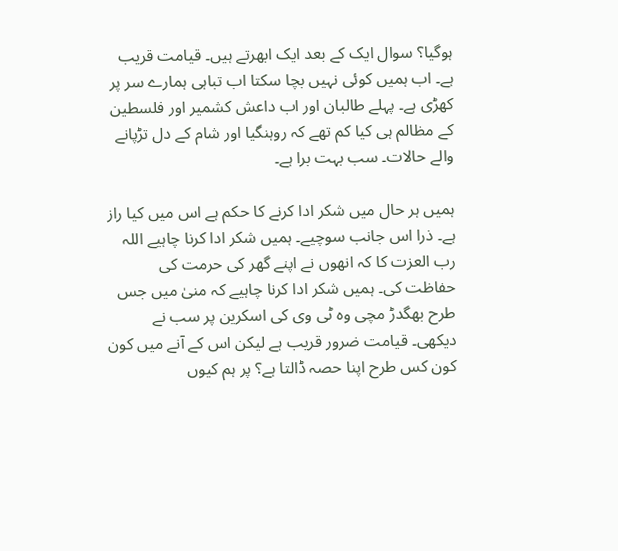ہوگیا؟ سوال ایک کے بعد ایک ابھرتے ہیں۔ قیامت قریب ہے۔ اب ہمیں کوئی نہیں بچا سکتا اب تباہی ہمارے سر پر کھڑی ہے۔ پہلے طالبان اور اب داعش کشمیر اور فلسطین کے مظالم ہی کیا کم تھے کہ روہنگیا اور شام کے دل تڑپانے والے حالات۔ سب بہت برا ہے۔

ہمیں ہر حال میں شکر ادا کرنے کا حکم ہے اس میں کیا راز ہے۔ ذرا اس جانب سوچیے۔ ہمیں شکر ادا کرنا چاہیے اللہ رب العزت کا کہ انھوں نے اپنے گھر کی حرمت کی حفاظت کی۔ ہمیں شکر ادا کرنا چاہیے کہ منیٰ میں جس طرح بھگدڑ مچی وہ ٹی وی کی اسکرین پر سب نے دیکھی۔ قیامت ضرور قریب ہے لیکن اس کے آنے میں کون کون کس طرح اپنا حصہ ڈالتا ہے؟ پر ہم کیوں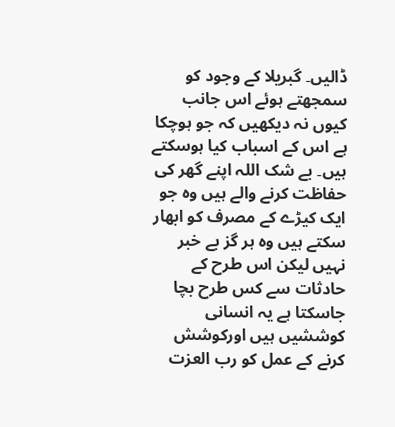ڈالیں۔ گبریلا کے وجود کو سمجھتے ہوئے اس جانب کیوں نہ دیکھیں کہ جو ہوچکا ہے اس کے اسباب کیا ہوسکتے ہیں۔ بے شک اللہ اپنے گھر کی حفاظت کرنے والے ہیں وہ جو ایک کیڑے کے مصرف کو ابھار سکتے ہیں وہ ہر گز بے خبر نہیں لیکن اس طرح کے حادثات سے کس طرح بچا جاسکتا ہے یہ انسانی کوششیں ہیں اورکوشش کرنے کے عمل کو رب العزت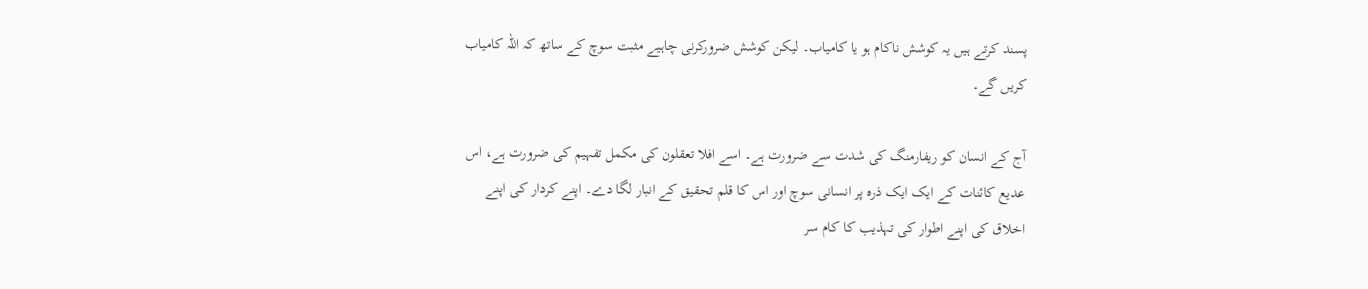پسند کرتے ہیں یہ کوشش ناکام ہو یا کامیاب۔ لیکن کوشش ضرورکرنی چاہیے مثبت سوچ کے ساتھ کہ اللہ کامیاب کریں گے۔

آج کے انسان کو ریفارمنگ کی شدت سے ضرورت ہے۔ اسے افلا تعقلون کی مکمل تفہیم کی ضرورت ہے، اس عدیع کائنات کے ایک ایک ذرہ پر انسانی سوچ اور اس کا قلم تحقیق کے انبار لگا دے۔ اپنے کردار کی اپنے اخلاق کی اپنے اطوار کی تہذیب کا کام سر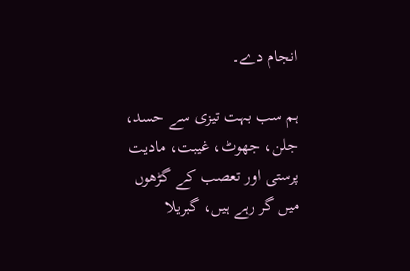انجام دے۔

ہم سب بہت تیزی سے حسد، جلن، جھوٹ، غیبت، مادیت پرستی اور تعصب کے گڑھوں میں گر رہے ہیں، گبریلا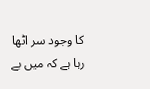کا وجود سر اٹھا رہا ہے کہ میں بے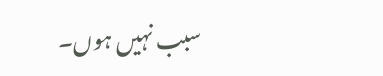سبب نہیں ہوں۔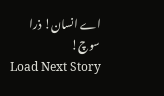اے انسان! ذرا سوچ!
Load Next Story